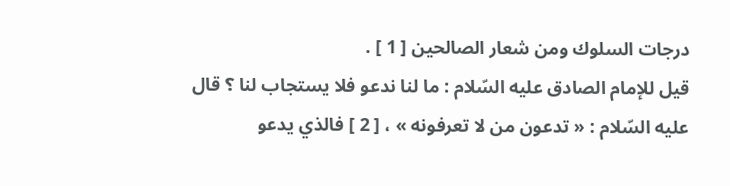درجات السلوك ومن شعار الصالحين [ 1 ] .
قيل للإمام الصادق عليه السّلام : ما لنا ندعو فلا يستجاب لنا ؟ قال عليه السّلام : « تدعون من لا تعرفونه » ، [ 2 ] فالذي يدعو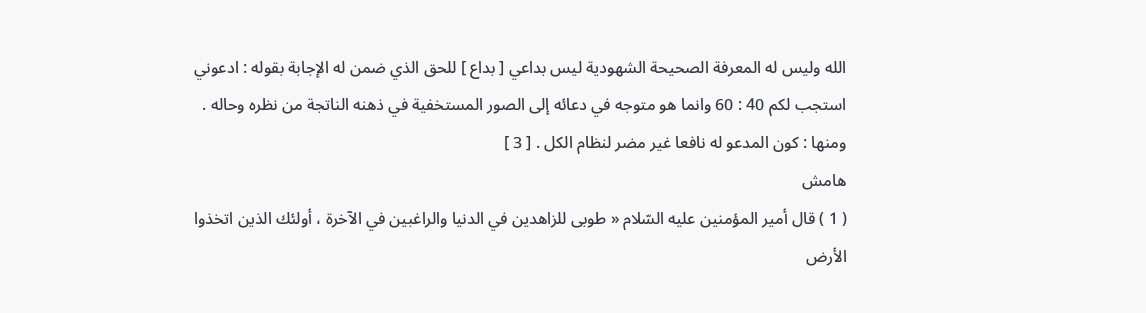الله وليس له المعرفة الصحيحة الشهودية ليس بداعي [ بداع ] للحق الذي ضمن له الإجابة بقوله : ادعوني استجب لكم 40 : 60 وانما هو متوجه في دعائه إلى الصور المستخفية في ذهنه الناتجة من نظره وحاله .
ومنها : كون المدعو له نافعا غير مضر لنظام الكل . [ 3 ]
هامش
( 1 ) قال أمير المؤمنين عليه السّلام « طوبى للزاهدين في الدنيا والراغبين في الآخرة ، أولئك الذين اتخذوا الأرض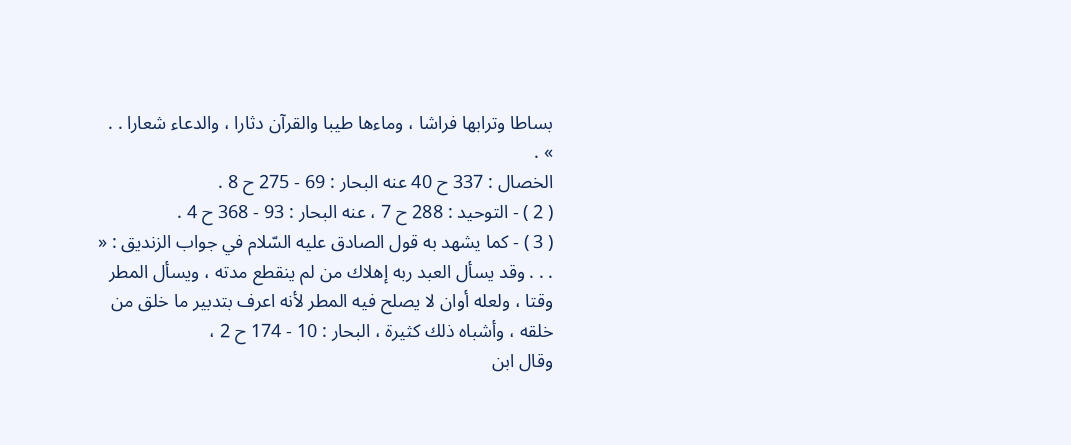بساطا وترابها فراشا ، وماءها طيبا والقرآن دثارا ، والدعاء شعارا . . » .
الخصال : 337 ح 40 عنه البحار : 69 - 275 ح 8 .
( 2 ) - التوحيد : 288 ح 7 ، عنه البحار : 93 - 368 ح 4 .
( 3 ) - كما يشهد به قول الصادق عليه السّلام في جواب الزنديق : « . . . وقد يسأل العبد ربه إهلاك من لم ينقطع مدته ، ويسأل المطر وقتا ، ولعله أوان لا يصلح فيه المطر لأنه اعرف بتدبير ما خلق من خلقه ، وأشباه ذلك كثيرة ، البحار : 10 - 174 ح 2 ،
وقال ابن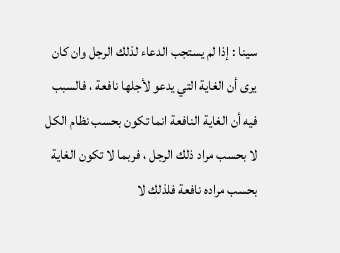سينا : إذا لم يستجب الدعاء لذلك الرجل وان كان يرى أن الغاية التي يدعو لأجلها نافعة ، فالسبب فيه أن الغاية النافعة انما تكون بحسب نظام الكل لا بحسب مراد ذلك الرجل ، فربما لا تكون الغاية بحسب مراده نافعة فلذلك لا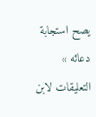يصح استجابة دعائه » التعليقات لابن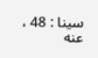سينا : 48 ، عنه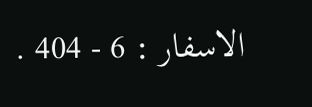الاسفار : 6 - 404 .